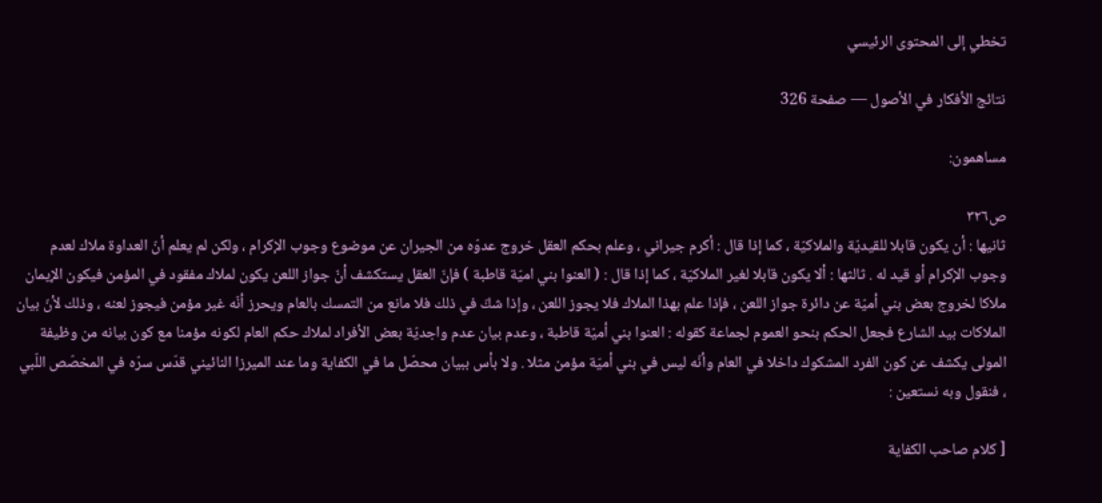تخطي إلى المحتوى الرئيسي

نتائج الأفكار في الأصول — صفحة 326

مساهمون:

ص٣٢٦
ثانيها : أن يكون قابلا للقيديّة والملاكيّة ، كما إذا قال : أكرم جيراني ، وعلم بحكم العقل خروج عدوّه من الجيران عن موضوع وجوب الإكرام ، ولكن لم يعلم أنّ العداوة ملاك لعدم وجوب الإكرام أو قيد له . ثالثها : ألا يكون قابلا لغير الملاكيّة ، كما إذا قال : ( العنوا بني اميّة قاطبة ) فإنّ العقل يستكشف أنّ جواز اللعن يكون لملاك مفقود في المؤمن فيكون الإيمان ملاكا لخروج بعض بني أميّة عن دائرة جواز اللعن ، فإذا علم بهذا الملاك فلا يجوز اللعن ، وإذا شكّ في ذلك فلا مانع من التمسك بالعام ويحرز أنّه غير مؤمن فيجوز لعنه ، وذلك لأنّ بيان الملاكات بيد الشارع فجعل الحكم بنحو العموم لجماعة كقوله : العنوا بني أميّة قاطبة ، وعدم بيان عدم واجديّة بعض الأفراد لملاك حكم العام لكونه مؤمنا مع كون بيانه من وظيفة المولى يكشف عن كون الفرد المشكوك داخلا في العام وأنّه ليس في بني أميّة مؤمن مثلا . ولا بأس ببيان محصّل ما في الكفاية وما عند الميرزا النائيني قدّس سرّه في المخصّص اللّبي ، فنقول وبه نستعين :

[ كلام صاحب الكفاية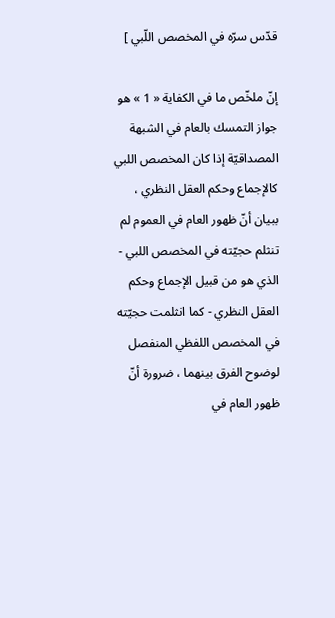قدّس سرّه في المخصص اللّبي ]

إنّ ملخّص ما في الكفاية « 1 » هو جواز التمسك بالعام في الشبهة المصداقيّة إذا كان المخصص اللبي كالإجماع وحكم العقل النظري ، ببيان أنّ ظهور العام في العموم لم تنثلم حجيّته في المخصص اللبي - الذي هو من قبيل الإجماع وحكم العقل النظري - كما انثلمت حجيّته في المخصص اللفظي المنفصل لوضوح الفرق بينهما ، ضرورة أنّ ظهور العام في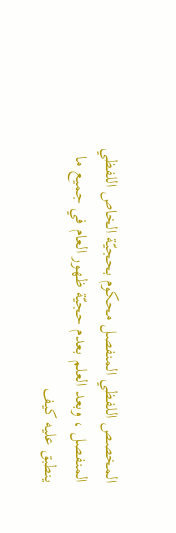المخصص اللفظي المنفصل محكوم بحجيّة الخاص اللفظي المنفصل ، وبعد العلم بعدم حجيّة ظهور العام في جميع ما ينطبق عليه كيف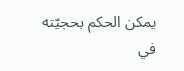يمكن الحكم بحجيّته في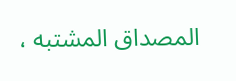المصداق المشتبه ،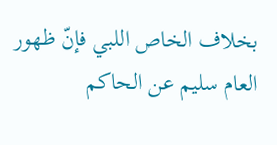بخلاف الخاص اللبي فإنّ ظهور العام سليم عن الحاكم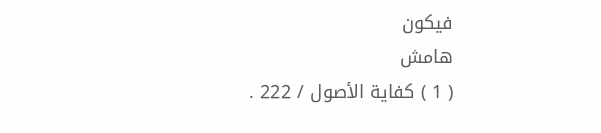فيكون
هامش
( 1 ) كفاية الأصول / 222 .